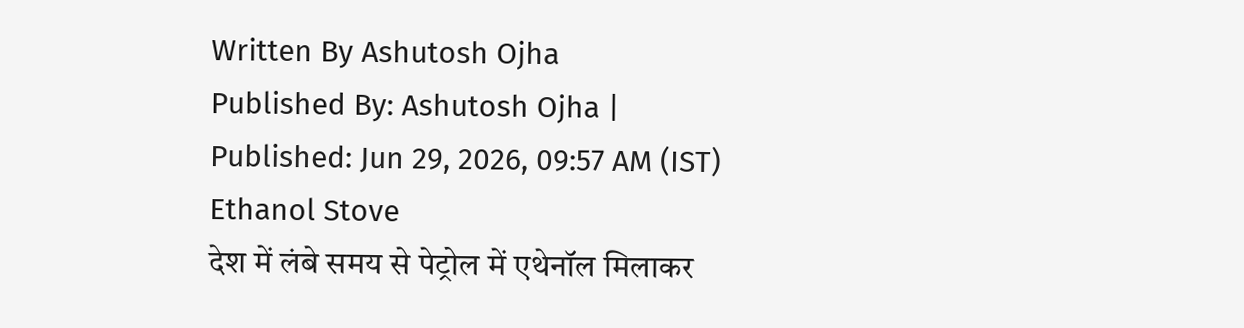Written By Ashutosh Ojha
Published By: Ashutosh Ojha | Published: Jun 29, 2026, 09:57 AM (IST)
Ethanol Stove
देश में लंबे समय से पेट्रोल में एथेनॉल मिलाकर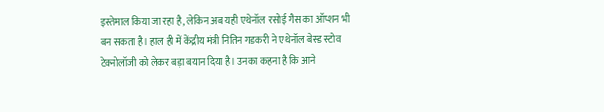इस्तेमाल किया जा रहा है, लेकिन अब यही एथेनॉल रसोई गैस का ऑप्शन भी बन सकता है। हाल ही में केंद्रीय मंत्री नितिन गडकरी ने एथेनॉल बेस्ड स्टोव टेक्नोलॉजी को लेकर बड़ा बयान दिया है। उनका कहना है कि आने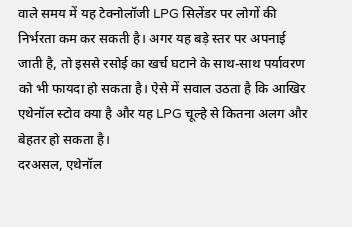वाले समय में यह टेक्नोलॉजी LPG सिलेंडर पर लोगों की निर्भरता कम कर सकती है। अगर यह बड़े स्तर पर अपनाई जाती है, तो इससे रसोई का खर्च घटाने के साथ-साथ पर्यावरण को भी फायदा हो सकता है। ऐसे में सवाल उठता है कि आखिर एथेनॉल स्टोव क्या है और यह LPG चूल्हे से कितना अलग और बेहतर हो सकता है।
दरअसल, एथेनॉल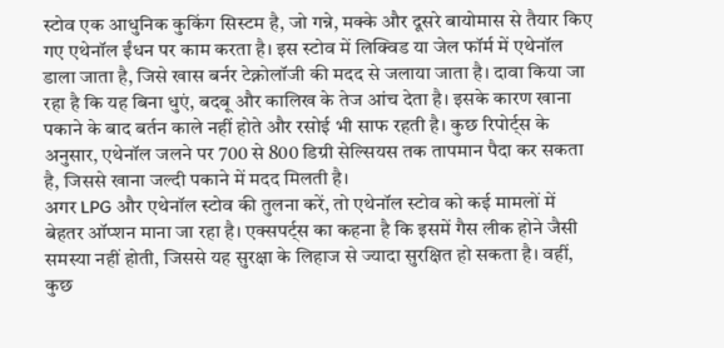स्टोव एक आधुनिक कुकिंग सिस्टम है, जो गन्ने, मक्के और दूसरे बायोमास से तैयार किए गए एथेनॉल ईंधन पर काम करता है। इस स्टोव में लिक्विड या जेल फॉर्म में एथेनॉल डाला जाता है, जिसे खास बर्नर टेक्नोलॉजी की मदद से जलाया जाता है। दावा किया जा रहा है कि यह बिना धुएं, बदबू और कालिख के तेज आंच देता है। इसके कारण खाना पकाने के बाद बर्तन काले नहीं होते और रसोई भी साफ रहती है। कुछ रिपोर्ट्स के अनुसार, एथेनॉल जलने पर 700 से 800 डिग्री सेल्सियस तक तापमान पैदा कर सकता है, जिससे खाना जल्दी पकाने में मदद मिलती है।
अगर LPG और एथेनॉल स्टोव की तुलना करें, तो एथेनॉल स्टोव को कई मामलों में बेहतर ऑप्शन माना जा रहा है। एक्सपर्ट्स का कहना है कि इसमें गैस लीक होने जैसी समस्या नहीं होती, जिससे यह सुरक्षा के लिहाज से ज्यादा सुरक्षित हो सकता है। वहीं, कुछ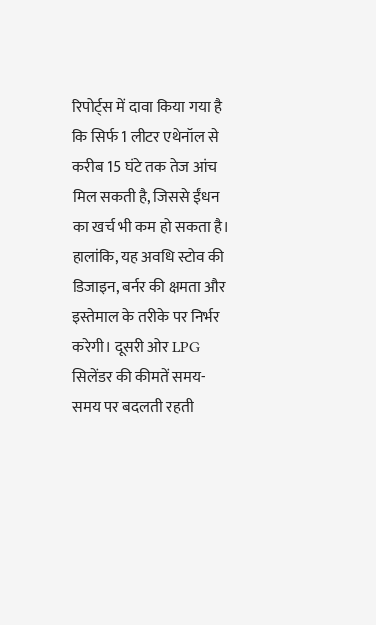रिपोर्ट्स में दावा किया गया है कि सिर्फ 1 लीटर एथेनॉल से करीब 15 घंटे तक तेज आंच मिल सकती है, जिससे ईंधन का खर्च भी कम हो सकता है। हालांकि, यह अवधि स्टोव की डिजाइन, बर्नर की क्षमता और इस्तेमाल के तरीके पर निर्भर करेगी। दूसरी ओर LPG सिलेंडर की कीमतें समय-समय पर बदलती रहती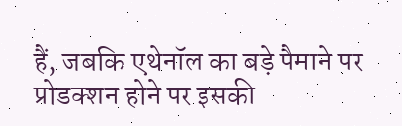हैं, जबकि एथेनॉल का बड़े पैमाने पर प्रोडक्शन होने पर इसकी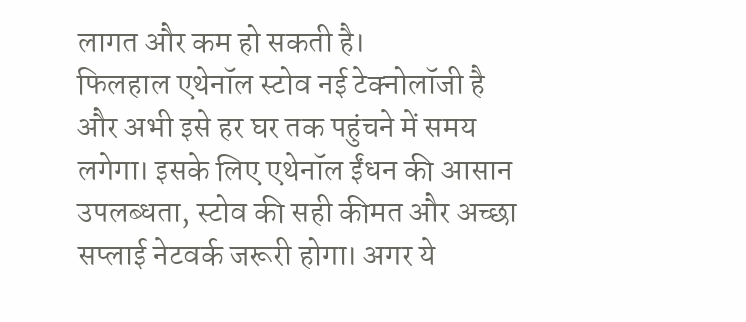लागत और कम हो सकती है।
फिलहाल एथेनॉल स्टोव नई टेक्नोलॉजी है और अभी इसे हर घर तक पहुंचने में समय लगेगा। इसके लिए एथेनॉल ईंधन की आसान उपलब्धता, स्टोव की सही कीमत और अच्छा सप्लाई नेटवर्क जरूरी होगा। अगर ये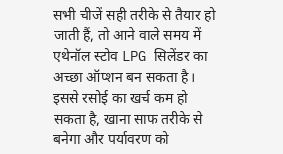सभी चीजें सही तरीके से तैयार हो जाती हैं, तो आने वाले समय में एथेनॉल स्टोव LPG सिलेंडर का अच्छा ऑप्शन बन सकता है। इससे रसोई का खर्च कम हो सकता है, खाना साफ तरीके से बनेगा और पर्यावरण को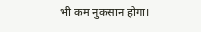भी कम नुकसान होगा।